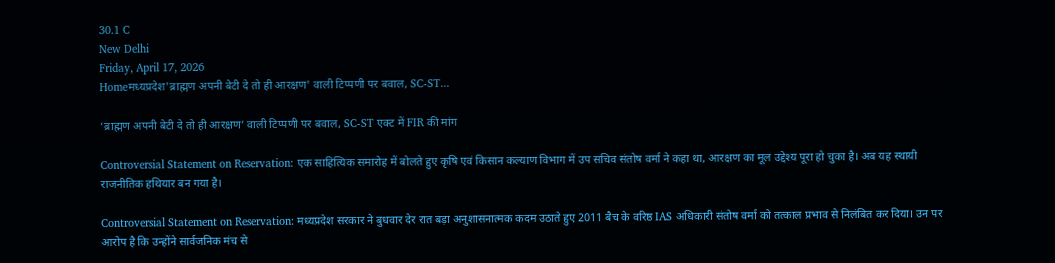30.1 C
New Delhi
Friday, April 17, 2026
Homeमध्यप्रदेश'ब्राह्मण अपनी बेटी दे तो ही आरक्षण' वाली टिप्पणी पर बवाल, SC-ST...

‘ब्राह्मण अपनी बेटी दे तो ही आरक्षण’ वाली टिप्पणी पर बवाल, SC-ST एक्ट में FIR की मांग

Controversial Statement on Reservation: एक साहित्यिक समारोह में बोलते हुए कृषि एवं किसान कल्याण विभाग में उप सचिव संतोष वर्मा ने कहा था, आरक्षण का मूल उद्देश्य पूरा हो चुका है। अब यह स्थायी राजनीतिक हथियार बन गया है।

Controversial Statement on Reservation: मध्यप्रदेश सरकार ने बुधवार देर रात बड़ा अनुशासनात्मक कदम उठाते हुए 2011 बैच के वरिष्ठ IAS अधिकारी संतोष वर्मा को तत्काल प्रभाव से निलंबित कर दिया। उन पर आरोप है कि उन्होंने सार्वजनिक मंच से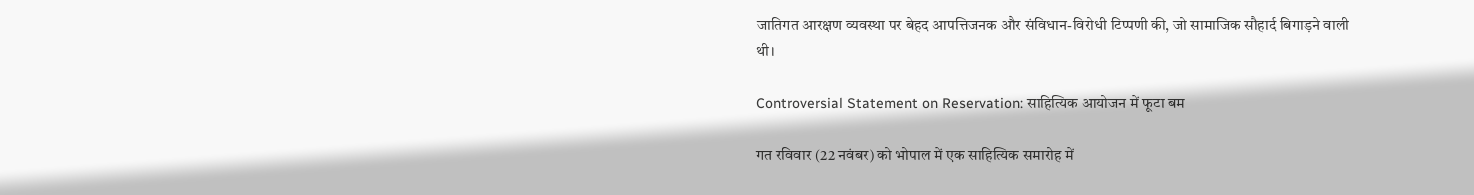जातिगत आरक्षण व्यवस्था पर बेहद आपत्तिजनक और संविधान-विरोधी टिप्पणी की, जो सामाजिक सौहार्द बिगाड़ने वाली थी।

Controversial Statement on Reservation: साहित्यिक आयोजन में फूटा बम

गत रविवार (22 नवंबर) को भोपाल में एक साहित्यिक समारोह में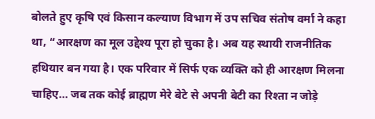बोलते हुए कृषि एवं किसान कल्याण विभाग में उप सचिव संतोष वर्मा ने कहा था, “आरक्षण का मूल उद्देश्य पूरा हो चुका है। अब यह स्थायी राजनीतिक हथियार बन गया है। एक परिवार में सिर्फ एक व्यक्ति को ही आरक्षण मिलना चाहिए… जब तक कोई ब्राह्मण मेरे बेटे से अपनी बेटी का रिश्ता न जोड़े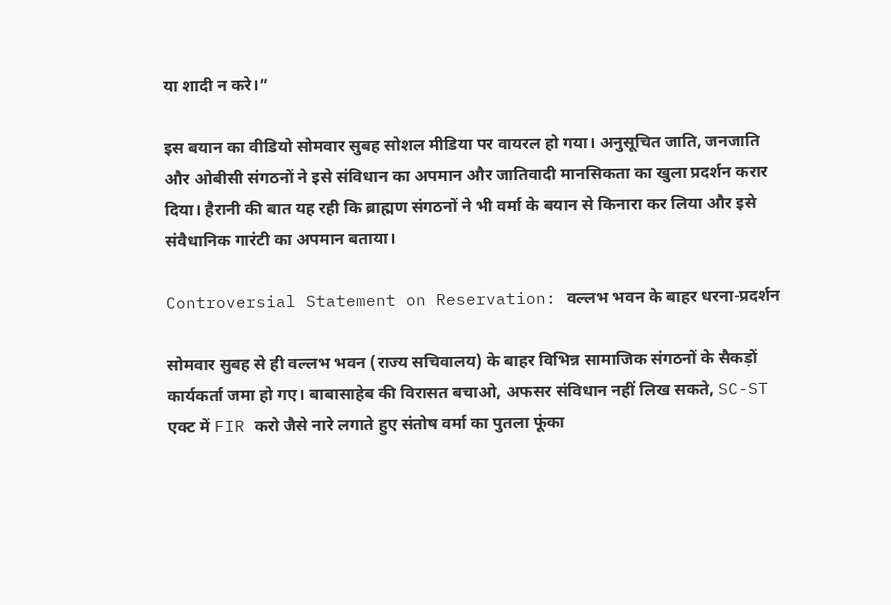या शादी न करे।”

इस बयान का वीडियो सोमवार सुबह सोशल मीडिया पर वायरल हो गया। अनुसूचित जाति, जनजाति और ओबीसी संगठनों ने इसे संविधान का अपमान और जातिवादी मानसिकता का खुला प्रदर्शन करार दिया। हैरानी की बात यह रही कि ब्राह्मण संगठनों ने भी वर्मा के बयान से किनारा कर लिया और इसे संवैधानिक गारंटी का अपमान बताया।

Controversial Statement on Reservation: वल्लभ भवन के बाहर धरना-प्रदर्शन

सोमवार सुबह से ही वल्लभ भवन (राज्य सचिवालय) के बाहर विभिन्न सामाजिक संगठनों के सैकड़ों कार्यकर्ता जमा हो गए। बाबासाहेब की विरासत बचाओ, अफसर संविधान नहीं लिख सकते, SC-ST एक्ट में FIR करो जैसे नारे लगाते हुए संतोष वर्मा का पुतला फूंका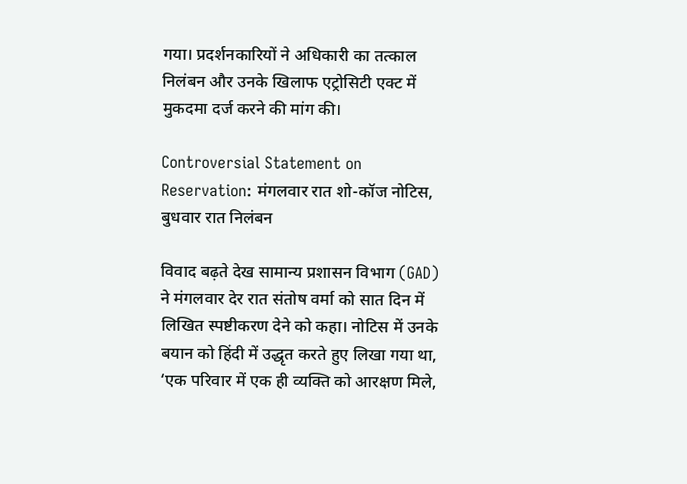गया। प्रदर्शनकारियों ने अधिकारी का तत्काल निलंबन और उनके खिलाफ एट्रोसिटी एक्ट में मुकदमा दर्ज करने की मांग की।

Controversial Statement on Reservation: मंगलवार रात शो-कॉज नोटिस, बुधवार रात निलंबन

विवाद बढ़ते देख सामान्य प्रशासन विभाग (GAD) ने मंगलवार देर रात संतोष वर्मा को सात दिन में लिखित स्पष्टीकरण देने को कहा। नोटिस में उनके बयान को हिंदी में उद्धृत करते हुए लिखा गया था, ‘एक परिवार में एक ही व्यक्ति को आरक्षण मिले,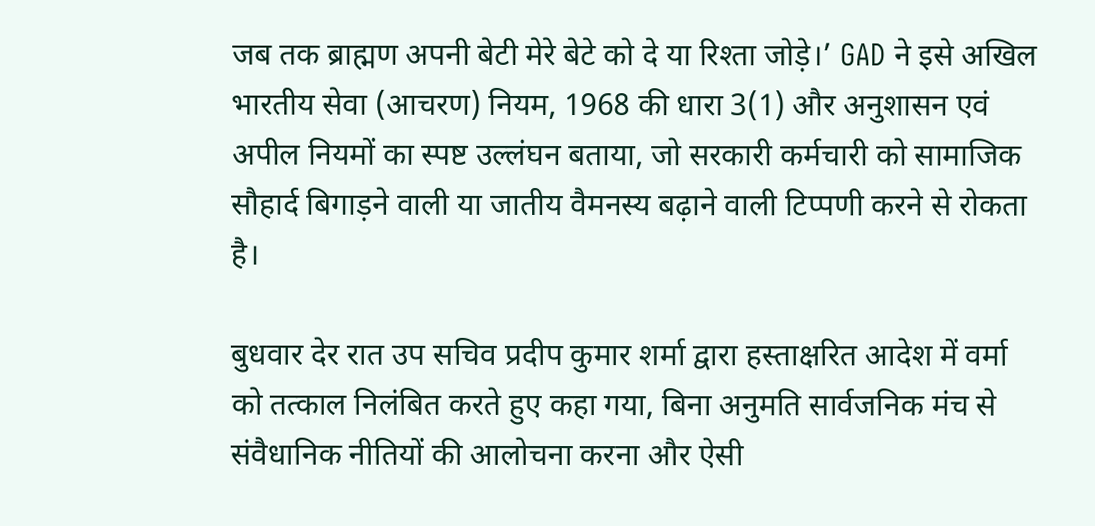जब तक ब्राह्मण अपनी बेटी मेरे बेटे को दे या रिश्ता जोड़े।’ GAD ने इसे अखिल भारतीय सेवा (आचरण) नियम, 1968 की धारा 3(1) और अनुशासन एवं अपील नियमों का स्पष्ट उल्लंघन बताया, जो सरकारी कर्मचारी को सामाजिक सौहार्द बिगाड़ने वाली या जातीय वैमनस्य बढ़ाने वाली टिप्पणी करने से रोकता है।

बुधवार देर रात उप सचिव प्रदीप कुमार शर्मा द्वारा हस्ताक्षरित आदेश में वर्मा को तत्काल निलंबित करते हुए कहा गया, बिना अनुमति सार्वजनिक मंच से संवैधानिक नीतियों की आलोचना करना और ऐसी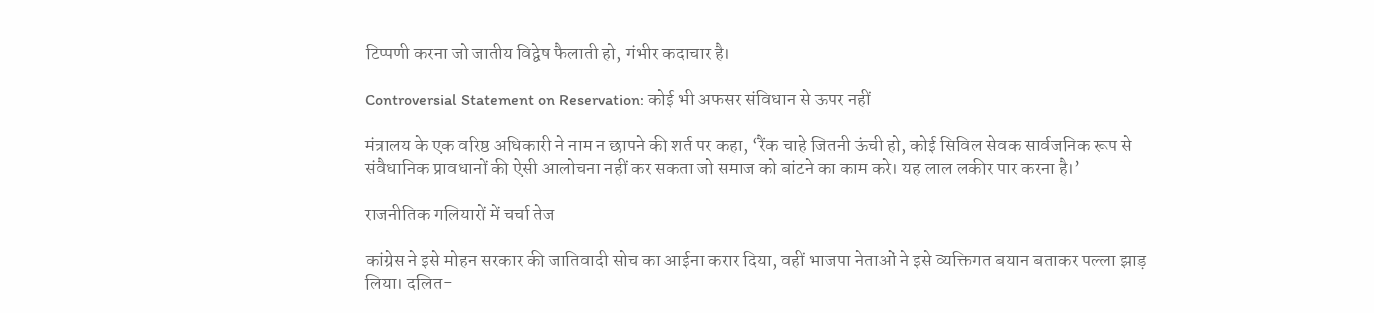टिप्पणी करना जो जातीय विद्वेष फैलाती हो, गंभीर कदाचार है।

Controversial Statement on Reservation: कोई भी अफसर संविधान से ऊपर नहीं

मंत्रालय के एक वरिष्ठ अधिकारी ने नाम न छापने की शर्त पर कहा, ‘रैंक चाहे जितनी ऊंची हो, कोई सिविल सेवक सार्वजनिक रूप से संवैधानिक प्रावधानों की ऐसी आलोचना नहीं कर सकता जो समाज को बांटने का काम करे। यह लाल लकीर पार करना है।’

राजनीतिक गलियारों में चर्चा तेज

कांग्रेस ने इसे मोहन सरकार की जातिवादी सोच का आईना करार दिया, वहीं भाजपा नेताओं ने इसे व्यक्तिगत बयान बताकर पल्ला झाड़ लिया। दलित-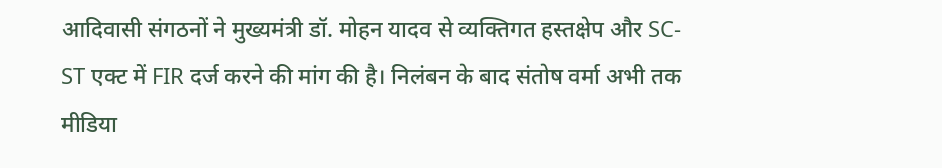आदिवासी संगठनों ने मुख्यमंत्री डॉ. मोहन यादव से व्यक्तिगत हस्तक्षेप और SC-ST एक्ट में FIR दर्ज करने की मांग की है। निलंबन के बाद संतोष वर्मा अभी तक मीडिया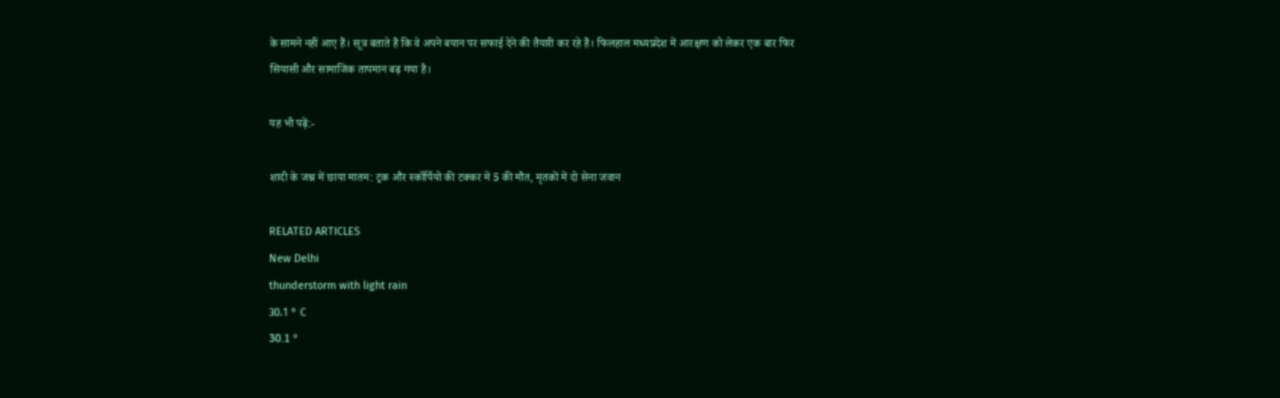के सामने नहीं आए हैं। सूत्र बताते हैं कि वे अपने बयान पर सफाई देने की तैयारी कर रहे हैं। फिलहाल मध्यप्रदेश में आरक्षण को लेकर एक बार फिर सियासी और सामाजिक तापमान बढ़ गया है।

यह भी पढ़ें:-

शादी के जश्न में छाया मातम: ट्रक और स्कॉर्पियो की टक्कर में 5 की मौत, मृतकों में दो सेना जवान

RELATED ARTICLES
New Delhi
thunderstorm with light rain
30.1 ° C
30.1 °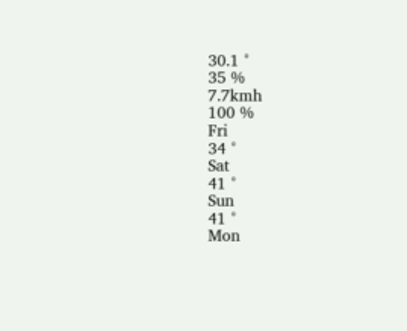30.1 °
35 %
7.7kmh
100 %
Fri
34 °
Sat
41 °
Sun
41 °
Mon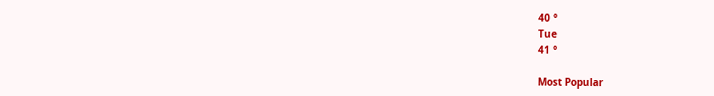40 °
Tue
41 °

Most Popular